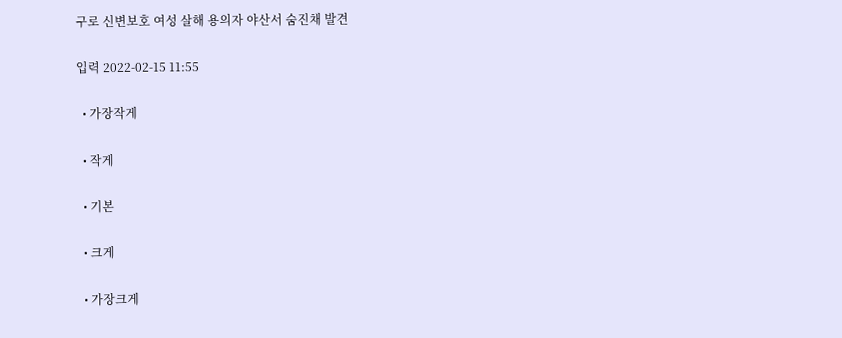구로 신변보호 여성 살해 용의자 야산서 숨진채 발견

입력 2022-02-15 11:55

  • 가장작게

  • 작게

  • 기본

  • 크게

  • 가장크게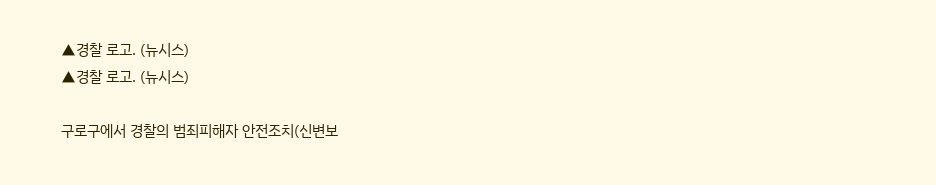▲경찰 로고. (뉴시스)
▲경찰 로고. (뉴시스)

구로구에서 경찰의 범죄피해자 안전조치(신변보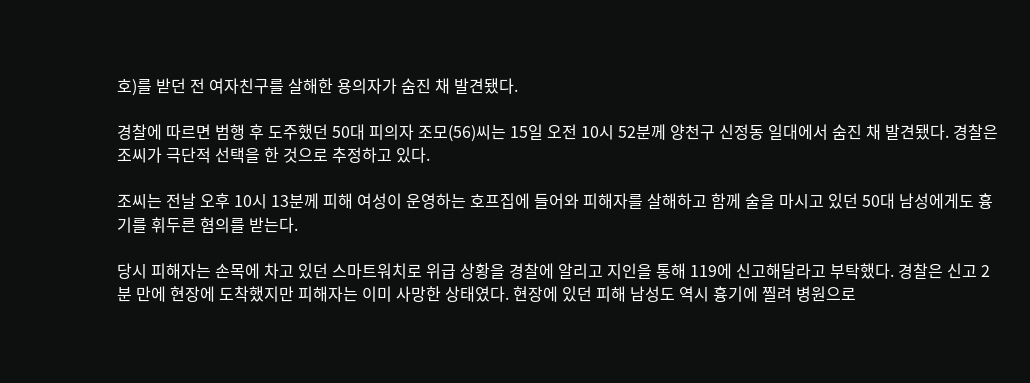호)를 받던 전 여자친구를 살해한 용의자가 숨진 채 발견됐다.

경찰에 따르면 범행 후 도주했던 50대 피의자 조모(56)씨는 15일 오전 10시 52분께 양천구 신정동 일대에서 숨진 채 발견됐다. 경찰은 조씨가 극단적 선택을 한 것으로 추정하고 있다.

조씨는 전날 오후 10시 13분께 피해 여성이 운영하는 호프집에 들어와 피해자를 살해하고 함께 술을 마시고 있던 50대 남성에게도 흉기를 휘두른 혐의를 받는다.

당시 피해자는 손목에 차고 있던 스마트워치로 위급 상황을 경찰에 알리고 지인을 통해 119에 신고해달라고 부탁했다. 경찰은 신고 2분 만에 현장에 도착했지만 피해자는 이미 사망한 상태였다. 현장에 있던 피해 남성도 역시 흉기에 찔려 병원으로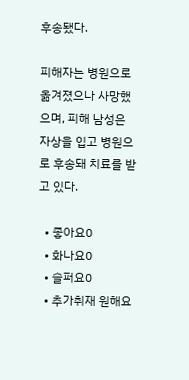후송됐다.

피해자는 병원으로 옮겨졌으나 사망했으며, 피해 남성은 자상을 입고 병원으로 후송돼 치료를 받고 있다.

  • 좋아요0
  • 화나요0
  • 슬퍼요0
  • 추가취재 원해요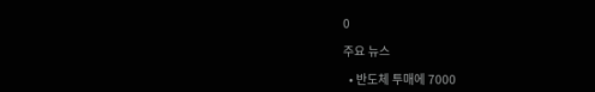0

주요 뉴스

  • 반도체 투매에 7000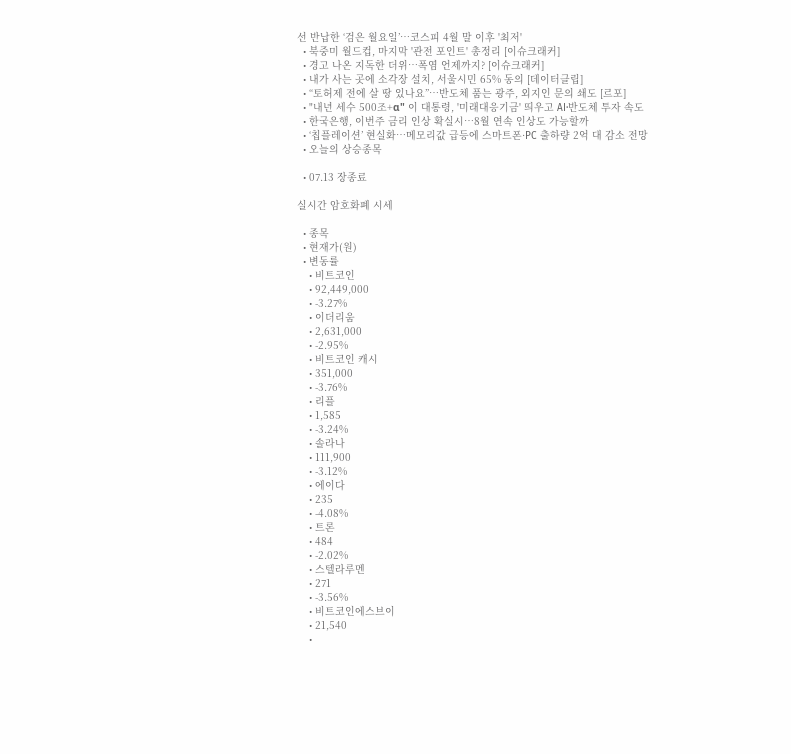선 반납한 ‘검은 월요일’…코스피 4월 말 이후 '최저'
  • 북중미 월드컵, 마지막 '관전 포인트' 총정리 [이슈크래커]
  • 경고 나온 지독한 더위⋯폭염 언제까지? [이슈크래커]
  • 내가 사는 곳에 소각장 설치, 서울시민 65% 동의 [데이터클립]
  • “토허제 전에 살 땅 있나요”…반도체 품는 광주, 외지인 문의 쇄도 [르포]
  • "내년 세수 500조+α" 이 대통령, '미래대응기금' 띄우고 AI·반도체 투자 속도
  • 한국은행, 이번주 금리 인상 확실시⋯8월 연속 인상도 가능할까
  • ‘칩플레이션’ 현실화…메모리값 급등에 스마트폰·PC 출하량 2억 대 감소 전망
  • 오늘의 상승종목

  • 07.13 장종료

실시간 암호화폐 시세

  • 종목
  • 현재가(원)
  • 변동률
    • 비트코인
    • 92,449,000
    • -3.27%
    • 이더리움
    • 2,631,000
    • -2.95%
    • 비트코인 캐시
    • 351,000
    • -3.76%
    • 리플
    • 1,585
    • -3.24%
    • 솔라나
    • 111,900
    • -3.12%
    • 에이다
    • 235
    • -4.08%
    • 트론
    • 484
    • -2.02%
    • 스텔라루멘
    • 271
    • -3.56%
    • 비트코인에스브이
    • 21,540
    •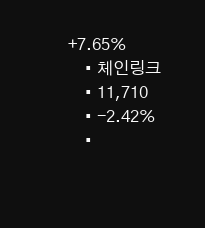+7.65%
    • 체인링크
    • 11,710
    • -2.42%
    •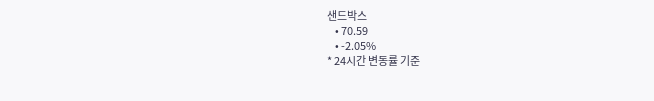샌드박스
    • 70.59
    • -2.05%
* 24시간 변동률 기준